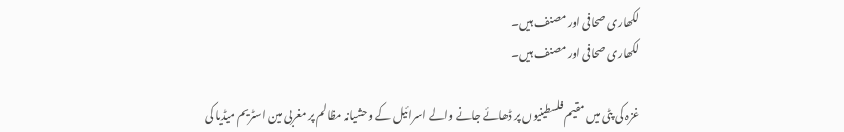لکھاری صحافی اور مصنف ہیں۔
لکھاری صحافی اور مصنف ہیں۔

غزہ کی پٹی میں مقیم فلسطینیوں پر ڈھائے جانے والے اسرائیل کے وحشیانہ مظالم پر مغربی مین اسٹریم میڈیا کی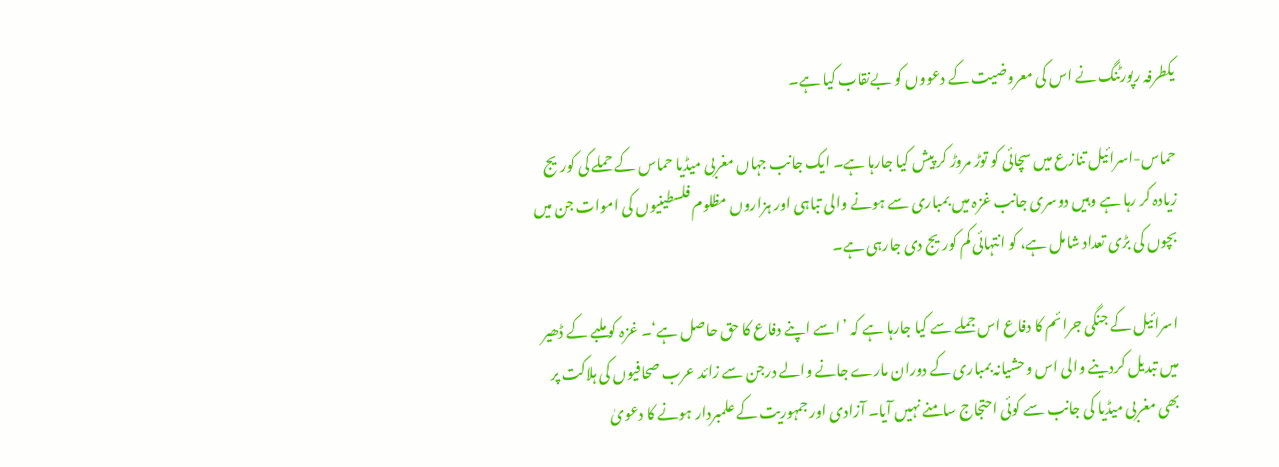یکطرفہ رپورٹنگ نے اس کی معروضیت کے دعووں کو بےنقاب کیا ہے۔

حماس-اسرائیل تنازع میں سچائی کو توڑ مروڑ کر پیش کیا جارہا ہے۔ ایک جانب جہاں مغربی میڈیا حماس کے حملے کی کوریج زیادہ کر رہا ہے وہیں دوسری جانب غزہ میں بمباری سے ہونے والی تباہی اور ہزاروں مظلوم فلسطینیوں کی اموات جن میں بچوں کی بڑی تعداد شامل ہے، کو انتہائی کم کوریج دی جارہی ہے۔

اسرائیل کے جنگی جرائم کا دفاع اس جملے سے کیا جارہا ہے کہ ’اسے اپنے دفاع کا حق حاصل ہے‘۔ غزہ کو ملبے کے ڈھیر میں تبدیل کردینے والی اس وحشیانہ بمباری کے دوران مارے جانے والے درجن سے زائد عرب صحافیوں کی ہلاکت پر بھی مغربی میڈیا کی جانب سے کوئی احتجاج سامنے نہیں آیا۔ آزادی اور جمہوریت کے علمبردار ہونے کا دعویٰ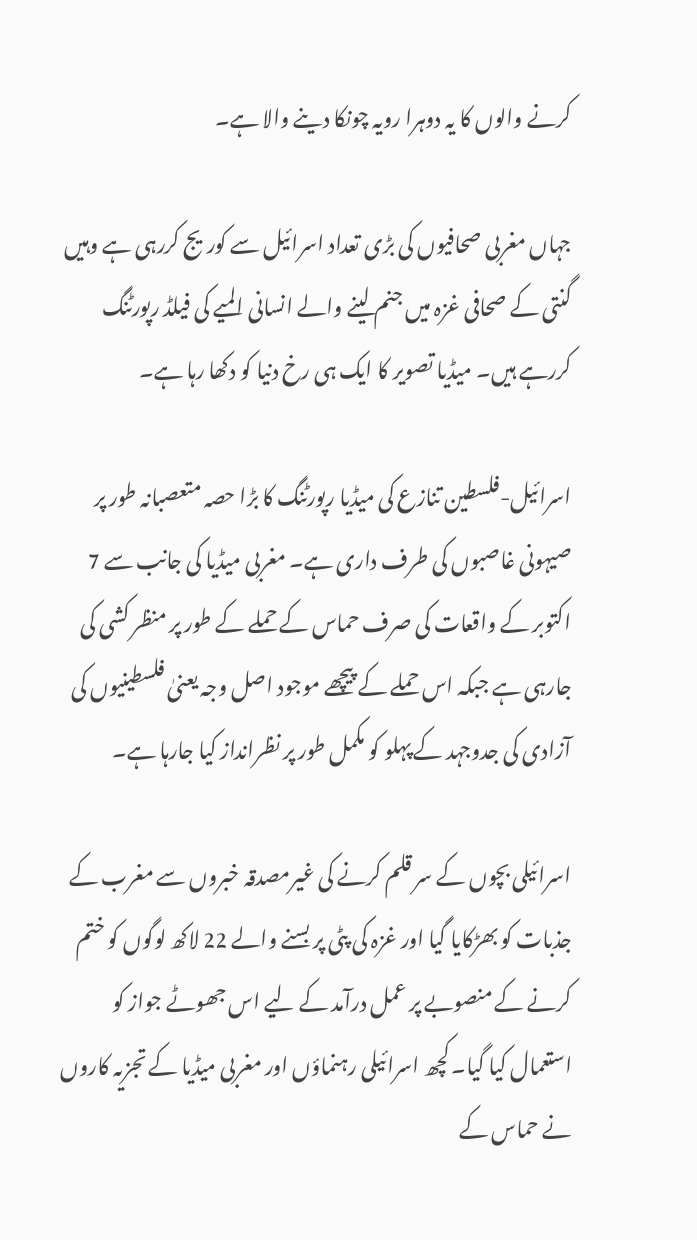کرنے والوں کا یہ دوہرا رویہ چونکا دینے والا ہے۔

جہاں مغربی صحافیوں کی بڑی تعداد اسرائیل سے کوریج کررہی ہے وہیں گنتی کے صحافی غزہ میں جنم لینے والے انسانی المیے کی فیلڈ رپورٹنگ کررہے ہیں۔ میڈیا تصویر کا ایک ہی رخ دنیا کو دکھا رہا ہے۔

اسرائیل-فلسطین تنازع کی میڈیا رپورٹنگ کا بڑا حصہ متعصبانہ طور پر صیہونی غاصبوں کی طرف داری ہے۔ مغربی میڈیا کی جانب سے 7 اکتوبر کے واقعات کی صرف حماس کے حملے کے طور پر منظر کشی کی جارہی ہے جبکہ اس حملے کے پیچھے موجود اصل وجہ یعنیٰ فلسطینیوں کی آزادی کی جدوجہد کے پہلو کو مکمل طور پر نظرانداز کیا جارہا ہے۔

اسرائیلی بچوں کے سر قلم کرنے کی غیرمصدقہ خبروں سے مغرب کے جذبات کو بھڑکایا گیا اور غزہ کی پٹی پر بسنے والے 22 لاکھ لوگوں کو ختم کرنے کے منصوبے پر عمل درآمد کے لیے اس جھوٹے جواز کو استعمال کیا گیا۔ کچھ اسرائیلی رہنماؤں اور مغربی میڈیا کے تجزیہ کاروں نے حماس کے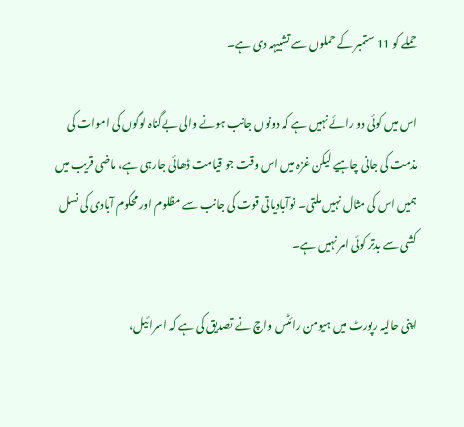حملے کو 11 ستمبر کے حملوں سے تشبیہہ دی ہے۔

اس میں کوئی دو رائے نہیں ہے کہ دونوں جانب ہونے والی بےگناہ لوگوں کی اموات کی مذمت کی جانی چاہیے لیکن غزہ میں اس وقت جو قیامت ڈھائی جارہی ہے، ماضی قریب میں ہمیں اس کی مثال نہیں ملتی۔ نوآبادیاتی قوت کی جانب سے مظلوم اور محکوم آبادی کی نسل کشی سے بدتر کوئی امر نہیں ہے۔

اپنی حالیہ رپورٹ میں ہیومن رائٹس واچ نے تصدیق کی ہے کہ اسرائیل،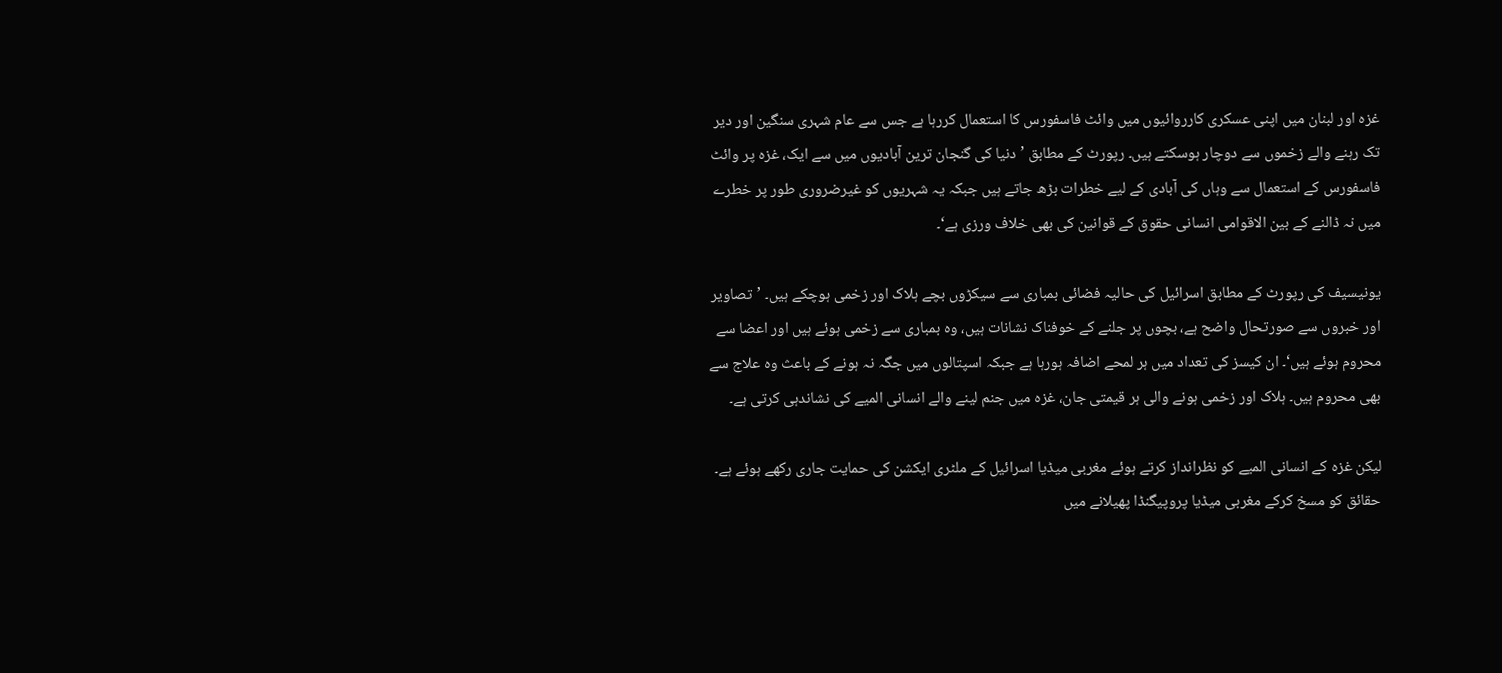غزہ اور لبنان میں اپنی عسکری کارروائیوں میں وائٹ فاسفورس کا استعمال کررہا ہے جس سے عام شہری سنگین اور دیر تک رہنے والے زخموں سے دوچار ہوسکتے ہیں۔ رپورٹ کے مطابق ’دنیا کی گنجان ترین آبادیوں میں سے ایک، غزہ پر وائٹ فاسفورس کے استعمال سے وہاں کی آبادی کے لیے خطرات بڑھ جاتے ہیں جبکہ یہ شہریوں کو غیرضروری طور پر خطرے میں نہ ڈالنے کے بین الاقوامی انسانی حقوق کے قوانین کی بھی خلاف ورزی ہے‘۔

یونیسیف کی رپورٹ کے مطابق اسرائیل کی حالیہ فضائی بمباری سے سیکڑوں بچے ہلاک اور زخمی ہوچکے ہیں۔ ’تصاویر اور خبروں سے صورتحال واضح ہے، بچوں پر جلنے کے خوفناک نشانات ہیں، وہ بمباری سے زخمی ہوئے ہیں اور اعضا سے محروم ہوئے ہیں‘۔ ان کیسز کی تعداد میں ہر لمحے اضافہ ہورہا ہے جبکہ اسپتالوں میں جگہ نہ ہونے کے باعث وہ علاج سے بھی محروم ہیں۔ ہلاک اور زخمی ہونے والی ہر قیمتی جان، غزہ میں جنم لینے والے انسانی المیے کی نشاندہی کرتی ہے۔

لیکن غزہ کے انسانی المیے کو نظرانداز کرتے ہوئے مغربی میڈیا اسرائیل کے ملٹری ایکشن کی حمایت جاری رکھے ہوئے ہے۔ حقائق کو مسخ کرکے مغربی میڈیا پروپیگنڈا پھیلانے میں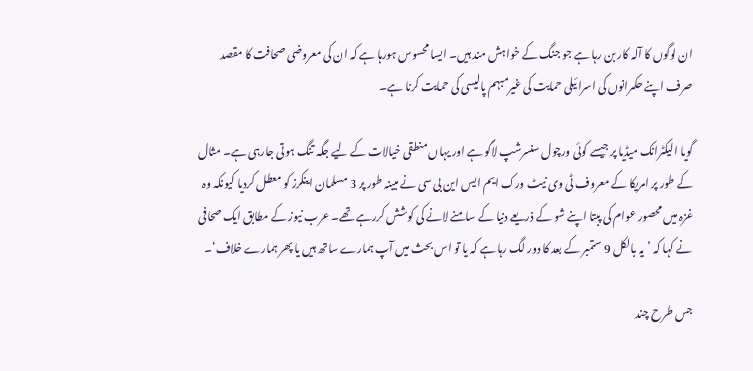ان لوگوں کا آلہ کار بن رہا ہے جو جنگ کے خواہش مند ہیں۔ ایسا محسوس ہورہا ہے کہ ان کی معروضی صحافت کا مقصد صرف اپنے حکمرانوں کی اسرائیلی حمایت کی غیرمبہم پالیسی کی حمایت کرنا ہے۔

گویا الیکٹرانک میڈیا پر جیسے کوئی ورچول سنسرشپ لاگو ہے اور یہاں منطقی خیالات کے لیے جگہ تنگ ہوتی جارہی ہے۔ مثال کے طور پر امریکا کے معروف ٹی وی نیٹ ورک ایم ایس این بی سی نے مبینہ طور پر 3 مسلمان اینکرز کو معطل کردیا کیونکہ وہ غزہ میں محصور عوام کی پبتا اپنے شو کے ذریعے دنیا کے سامنے لانے کی کوشش کررہے تھے۔ عرب نیوز کے مطابق ایک صحافی نے کہا کہ ’یہ بالکل 9 ستمبر کے بعد کا دور لگ رہا ہے کہ یا تو اس بحث میں آپ ہمارے ساتھ ہیں یا پھر ہمارے خلاف‘۔

جس طرح چند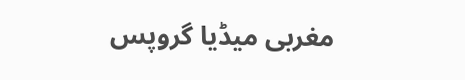مغربی میڈیا گروپس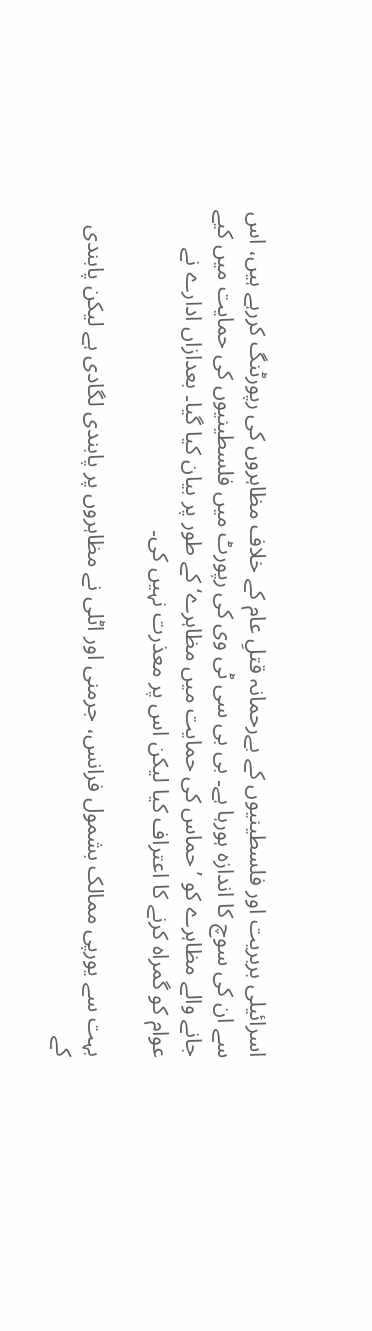اسرائیلی بربریت اور فلسطینیوں کے بےرحمانہ قتلِ عام کے خلاف مظاہروں کی رپورٹنگ کررہے ہیں، اس سے ان کی سوچ کا اندازہ ہورہا ہے۔ بی بی سی ٹی وی کی رپورٹ میں فلسطینیوں کی حمایت میں کیے جانے والے مظاہرے کو ’حماس کی حمایت میں مظاہرے‘ کے طور پر بیان کیا گیا۔ بعدازاں ادارے نے عوام کو گمراہ کرنے کا اعتراف کیا لیکن اس پر معذرت نہیں کی۔

بہت سے یورپی ممالک بشمول فرانس، جرمنی اور اٹلی نے مظاہروں پر پابندی لگادی ہے لیکن پابندی کے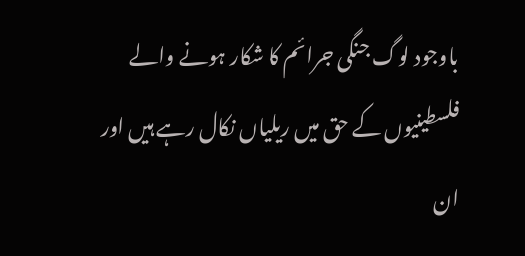باوجود لوگ جنگی جرائم کا شکار ہونے والے فلسطینیوں کے حق میں ریلیاں نکال رہے ہیں اور ان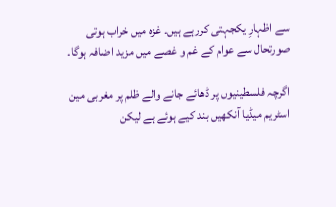سے اظہارِ یکجہتی کررہے ہیں۔ غزہ میں خراب ہوتی صورتحال سے عوام کے غم و غصے میں مزید اضافہ ہوگا۔

اگرچہ فلسطینیوں پر ڈھائے جانے والے ظلم پر مغربی مین اسٹریم میڈیا آنکھیں بند کیے ہوئے ہے لیکن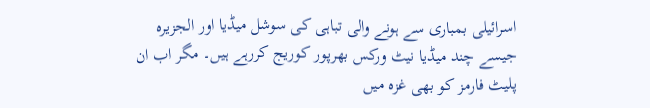اسرائیلی بمباری سے ہونے والی تباہی کی سوشل میڈیا اور الجزیرہ جیسے چند میڈیا نیٹ ورکس بھرپور کوریج کررہے ہیں۔ مگر اب ان پلیٹ فارمز کو بھی غزہ میں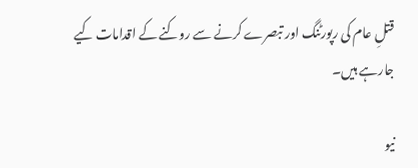قتلِ عام کی رپورٹنگ اور تبصرے کرنے سے روکنے کے اقدامات کیے جارہے ہیں۔

نیو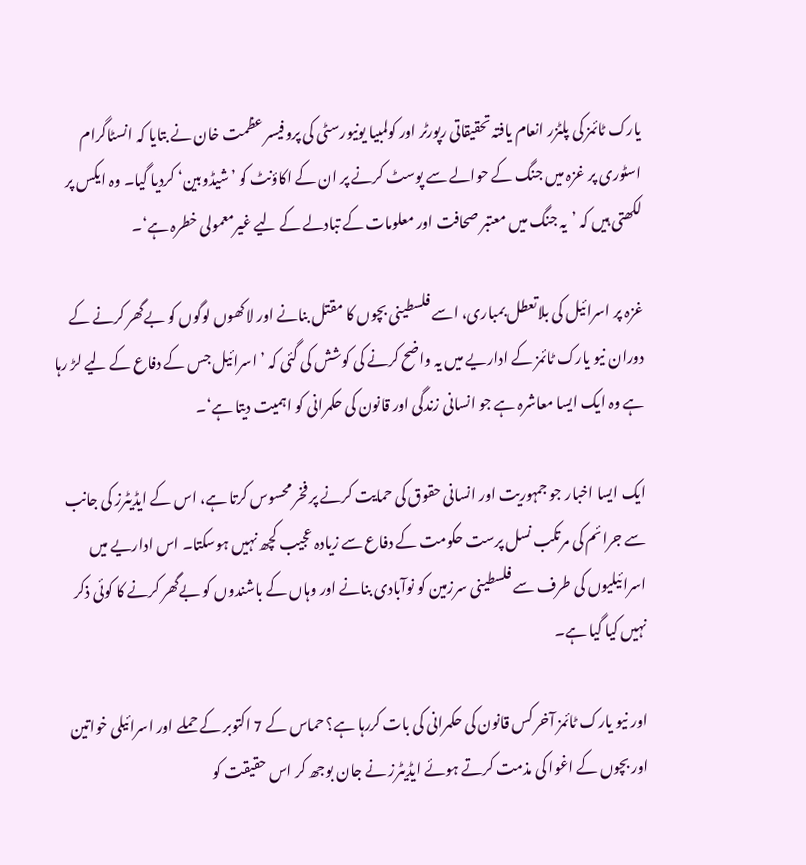یارک ٹائمز کی پلٹزر انعام یافتہ تحقیقاتی رپورٹر اور کولمبیا یونیورسٹی کی پروفیسر عظمت خان نے بتایا کہ انسٹاگرام اسٹوری پر غزہ میں جنگ کے حوالے سے پوسٹ کرنے پر ان کے اکاؤنٹ کو ’شیڈوبین‘ کردیا گیا۔ وہ ایکس پر لکھتی ہیں کہ ’یہ جنگ میں معتبر صحافت اور معلومات کے تبادلے کے لیے غیرمعمولی خطرہ ہے‘۔

غزہ پر اسرائیل کی بلاتعطل بمباری، اسے فلسطینی بچوں کا مقتل بنانے اور لاکھوں لوگوں کو بےگھر کرنے کے دوران نیو یارک ٹائمز کے اداریے میں یہ واضح کرنے کی کوشش کی گئی کہ ’اسرائیل جس کے دفاع کے لیے لڑ رہا ہے وہ ایک ایسا معاشرہ ہے جو انسانی زندگی اور قانون کی حکمرانی کو اہمیت دیتا ہے‘۔

ایک ایسا اخبار جو جمہوریت اور انسانی حقوق کی حمایت کرنے پر فخر محسوس کرتا ہے، اس کے ایڈیٹرز کی جانب سے جرائم کی مرتکب نسل پرست حکومت کے دفاع سے زیادہ عجیب کچھ نہیں ہوسکتا۔ اس اداریے میں اسرائیلیوں کی طرف سے فلسطینی سرزمین کو نوآبادی بنانے اور وہاں کے باشندوں کو بےگھر کرنے کا کوئی ذکر نہیں کیا گیا ہے۔

اور نیو یارک ٹائمز آخر کس قانون کی حکمرانی کی بات کررہا ہے؟ حماس کے 7 اکتوبر کے حملے اور اسرائیلی خواتین اور بچوں کے اغوا کی مذمت کرتے ہوئے ایڈیٹرز نے جان بوجھ کر اس حقیقت کو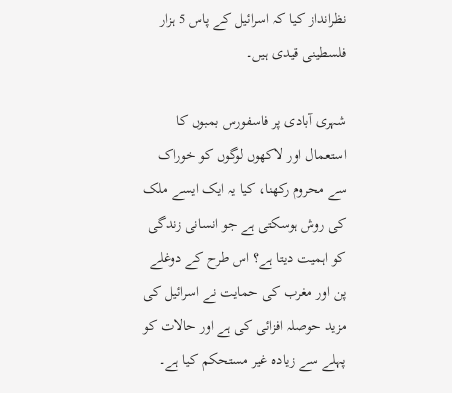نظرانداز کیا کہ اسرائیل کے پاس 5 ہزار فلسطینی قیدی ہیں۔

شہری آبادی پر فاسفورس بمبوں کا استعمال اور لاکھوں لوگوں کو خوراک سے محروم رکھنا، کیا یہ ایک ایسے ملک کی روش ہوسکتی ہے جو انسانی زندگی کو اہمیت دیتا ہے؟ اس طرح کے دوغلے پن اور مغرب کی حمایت نے اسرائیل کی مزید حوصلہ افزائی کی ہے اور حالات کو پہلے سے زیادہ غیر مستحکم کیا ہے۔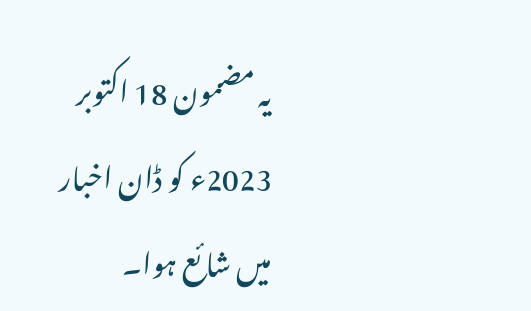یہ مضمون 18 اکتوبر 2023ء کو ڈان اخبار میں شائع ہوا۔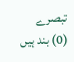تبصرے (0) بند ہیں